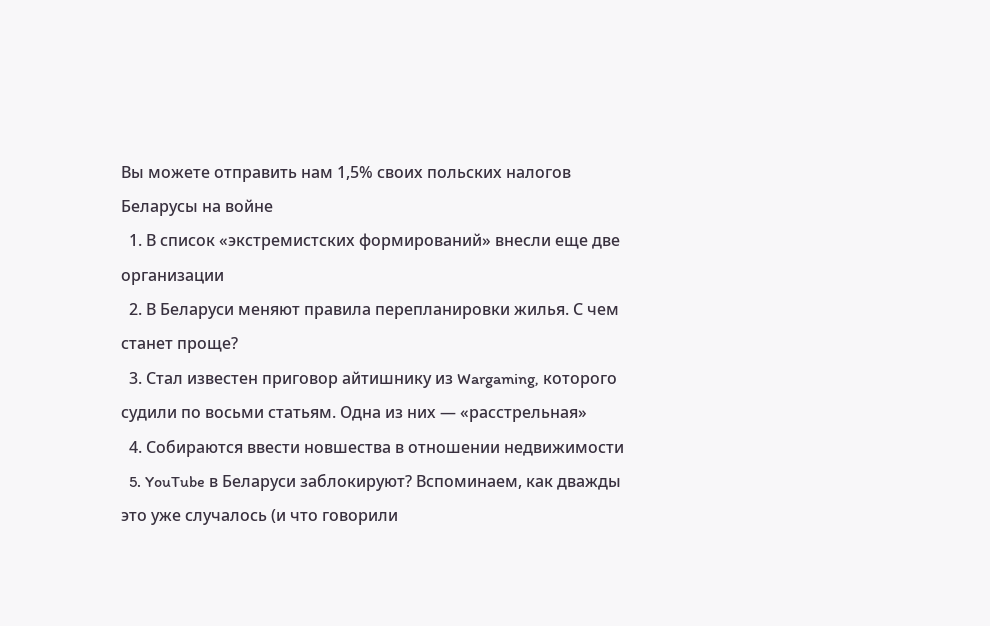Вы можете отправить нам 1,5% своих польских налогов
Беларусы на войне
  1. В список «экстремистских формирований» внесли еще две организации
  2. В Беларуси меняют правила перепланировки жилья. С чем станет проще?
  3. Стал известен приговор айтишнику из Wargaming, которого судили по восьми статьям. Одна из них — «расстрельная»
  4. Собираются ввести новшества в отношении недвижимости
  5. YouTube в Беларуси заблокируют? Вспоминаем, как дважды это уже случалось (и что говорили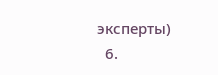эксперты)
  6.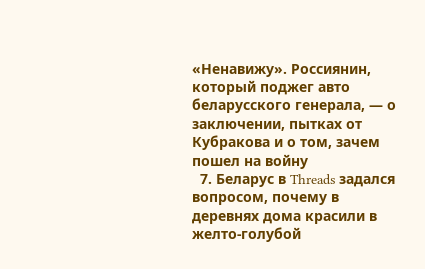«Ненавижу». Россиянин, который поджег авто беларусского генерала, — о заключении, пытках от Кубракова и о том, зачем пошел на войну
  7. Беларус в Threads задался вопросом, почему в деревнях дома красили в желто-голубой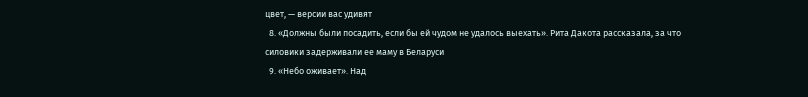цвет, — версии вас удивят
  8. «Должны были посадить, если бы ей чудом не удалось выехать». Рита Дакота рассказала, за что силовики задерживали ее маму в Беларуси
  9. «Небо оживает». Над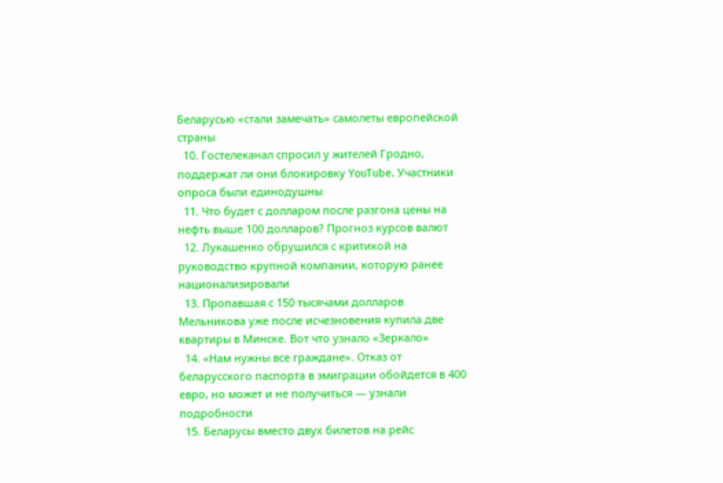Беларусью «стали замечать» самолеты европейской страны
  10. Гостелеканал спросил у жителей Гродно, поддержат ли они блокировку YouTube. Участники опроса были единодушны
  11. Что будет с долларом после разгона цены на нефть выше 100 долларов? Прогноз курсов валют
  12. Лукашенко обрушился с критикой на руководство крупной компании, которую ранее национализировали
  13. Пропавшая с 150 тысячами долларов Мельникова уже после исчезновения купила две квартиры в Минске. Вот что узнало «Зеркало»
  14. «Нам нужны все граждане». Отказ от беларусского паспорта в эмиграции обойдется в 400 евро, но может и не получиться — узнали подробности
  15. Беларусы вместо двух билетов на рейс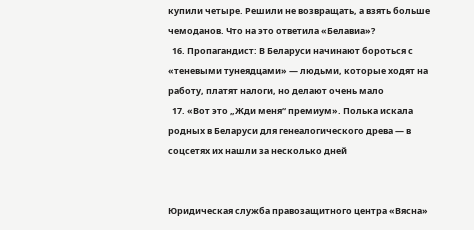купили четыре. Решили не возвращать, а взять больше чемоданов. Что на это ответила «Белавиа»?
  16. Пропагандист: В Беларуси начинают бороться с «теневыми тунеядцами» — людьми, которые ходят на работу, платят налоги, но делают очень мало
  17. «Вот это „Жди меня“ премиум». Полька искала родных в Беларуси для генеалогического древа — в соцсетях их нашли за несколько дней


Юридическая служба правозащитного центра «Вясна»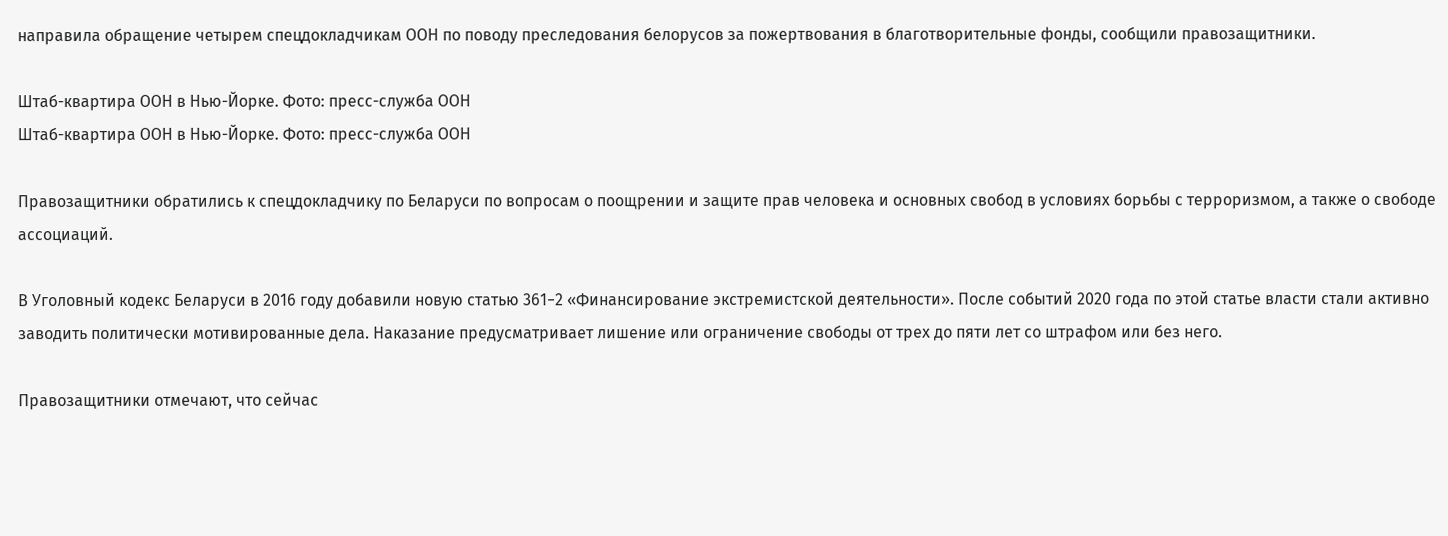направила обращение четырем спецдокладчикам ООН по поводу преследования белорусов за пожертвования в благотворительные фонды, сообщили правозащитники.

Штаб-квартира ООН в Нью-Йорке. Фото: пресс-служба ООН
Штаб-квартира ООН в Нью-Йорке. Фото: пресс-служба ООН

Правозащитники обратились к спецдокладчику по Беларуси по вопросам о поощрении и защите прав человека и основных свобод в условиях борьбы с терроризмом, а также о свободе ассоциаций.

В Уголовный кодекс Беларуси в 2016 году добавили новую статью 361−2 «Финансирование экстремистской деятельности». После событий 2020 года по этой статье власти стали активно заводить политически мотивированные дела. Наказание предусматривает лишение или ограничение свободы от трех до пяти лет со штрафом или без него.

Правозащитники отмечают, что сейчас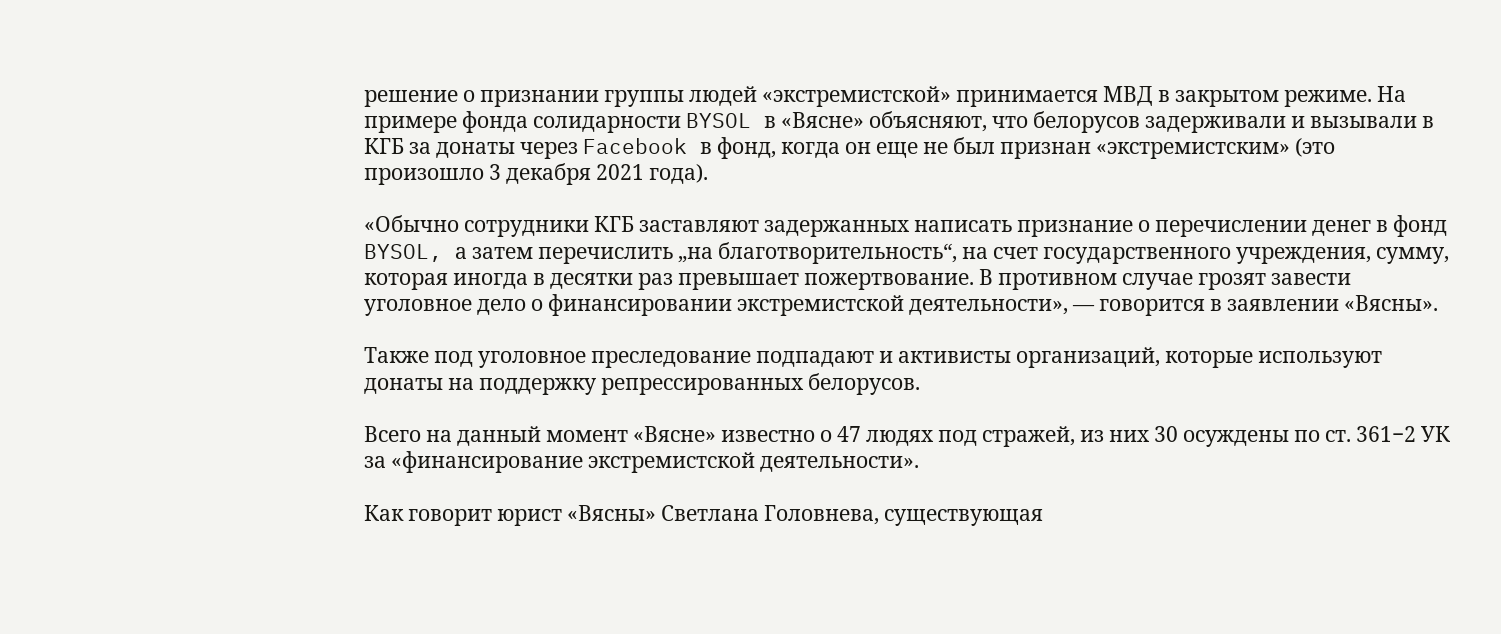решение о признании группы людей «экстремистской» принимается МВД в закрытом режиме. На примере фонда солидарности BYSOL в «Вясне» объясняют, что белорусов задерживали и вызывали в КГБ за донаты через Facebook в фонд, когда он еще не был признан «экстремистским» (это произошло 3 декабря 2021 года).

«Обычно сотрудники КГБ заставляют задержанных написать признание о перечислении денег в фонд BYSOL, а затем перечислить „на благотворительность“, на счет государственного учреждения, сумму, которая иногда в десятки раз превышает пожертвование. В противном случае грозят завести уголовное дело о финансировании экстремистской деятельности», — говорится в заявлении «Вясны».

Также под уголовное преследование подпадают и активисты организаций, которые используют донаты на поддержку репрессированных белорусов.

Всего на данный момент «Вясне» известно о 47 людях под стражей, из них 30 осуждены по ст. 361−2 УК за «финансирование экстремистской деятельности».

Как говорит юрист «Вясны» Светлана Головнева, существующая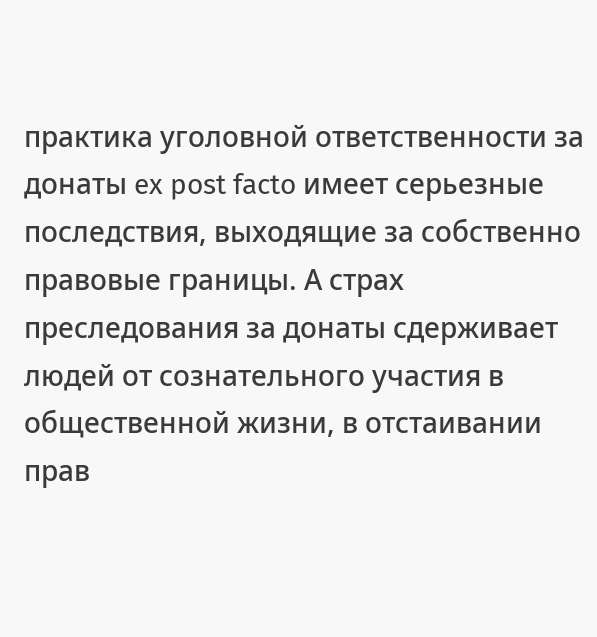практика уголовной ответственности за донаты ex post facto имеет серьезные последствия, выходящие за собственно правовые границы. А страх преследования за донаты сдерживает людей от сознательного участия в общественной жизни, в отстаивании прав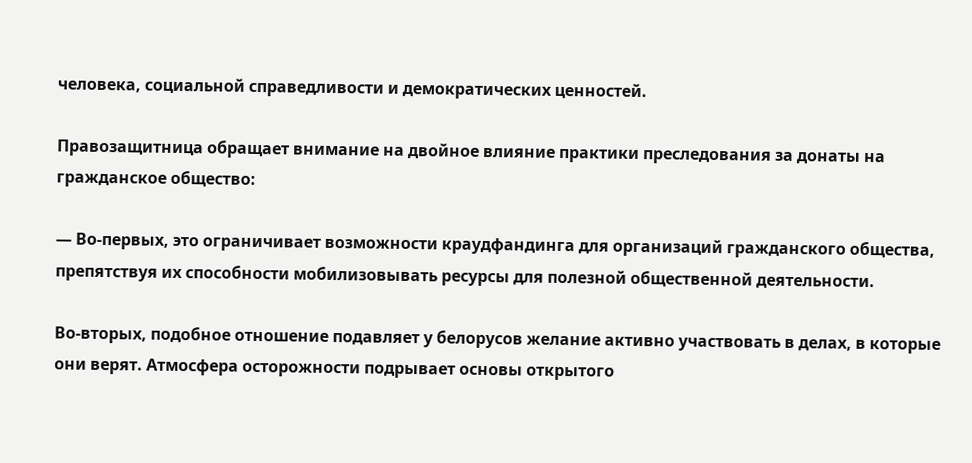человека, социальной справедливости и демократических ценностей.

Правозащитница обращает внимание на двойное влияние практики преследования за донаты на гражданское общество:

— Во-первых, это ограничивает возможности краудфандинга для организаций гражданского общества, препятствуя их способности мобилизовывать ресурсы для полезной общественной деятельности.

Во-вторых, подобное отношение подавляет у белорусов желание активно участвовать в делах, в которые они верят. Атмосфера осторожности подрывает основы открытого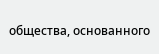общества, основанного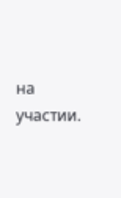на участии.